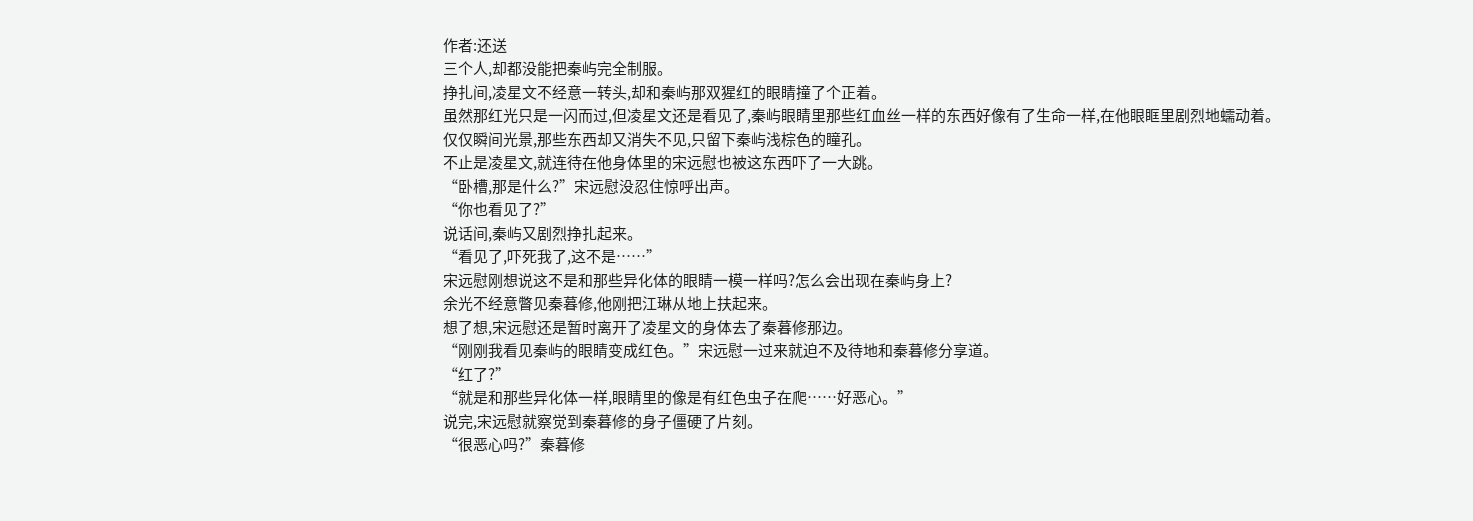作者:还送
三个人,却都没能把秦屿完全制服。
挣扎间,凌星文不经意一转头,却和秦屿那双猩红的眼睛撞了个正着。
虽然那红光只是一闪而过,但凌星文还是看见了,秦屿眼睛里那些红血丝一样的东西好像有了生命一样,在他眼眶里剧烈地蠕动着。
仅仅瞬间光景,那些东西却又消失不见,只留下秦屿浅棕色的瞳孔。
不止是凌星文,就连待在他身体里的宋远慰也被这东西吓了一大跳。
“卧槽,那是什么?”宋远慰没忍住惊呼出声。
“你也看见了?”
说话间,秦屿又剧烈挣扎起来。
“看见了,吓死我了,这不是……”
宋远慰刚想说这不是和那些异化体的眼睛一模一样吗?怎么会出现在秦屿身上?
余光不经意瞥见秦暮修,他刚把江琳从地上扶起来。
想了想,宋远慰还是暂时离开了凌星文的身体去了秦暮修那边。
“刚刚我看见秦屿的眼睛变成红色。”宋远慰一过来就迫不及待地和秦暮修分享道。
“红了?”
“就是和那些异化体一样,眼睛里的像是有红色虫子在爬……好恶心。”
说完,宋远慰就察觉到秦暮修的身子僵硬了片刻。
“很恶心吗?”秦暮修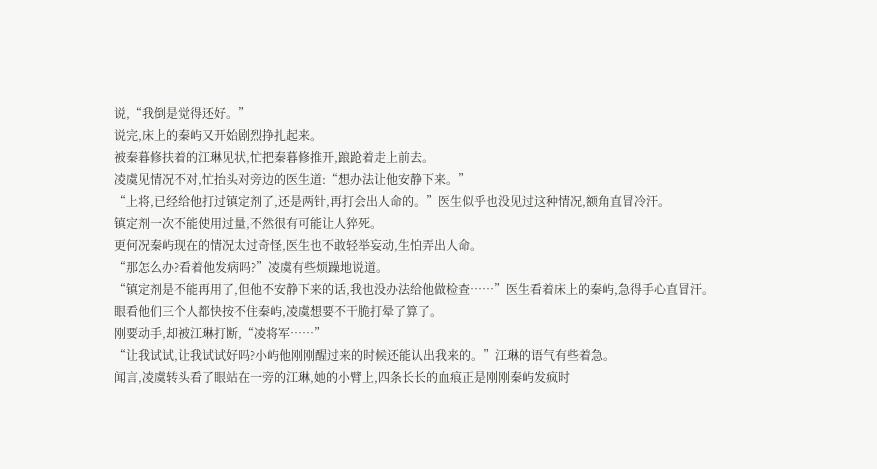说,“我倒是觉得还好。”
说完,床上的秦屿又开始剧烈挣扎起来。
被秦暮修扶着的江琳见状,忙把秦暮修推开,踉跄着走上前去。
凌虞见情况不对,忙抬头对旁边的医生道:“想办法让他安静下来。”
“上将,已经给他打过镇定剂了,还是两针,再打会出人命的。”医生似乎也没见过这种情况,额角直冒冷汗。
镇定剂一次不能使用过量,不然很有可能让人猝死。
更何况秦屿现在的情况太过奇怪,医生也不敢轻举妄动,生怕弄出人命。
“那怎么办?看着他发病吗?”凌虞有些烦躁地说道。
“镇定剂是不能再用了,但他不安静下来的话,我也没办法给他做检查……”医生看着床上的秦屿,急得手心直冒汗。
眼看他们三个人都快按不住秦屿,凌虞想要不干脆打晕了算了。
刚要动手,却被江琳打断,“凌将军……”
“让我试试,让我试试好吗?小屿他刚刚醒过来的时候还能认出我来的。”江琳的语气有些着急。
闻言,凌虞转头看了眼站在一旁的江琳,她的小臂上,四条长长的血痕正是刚刚秦屿发疯时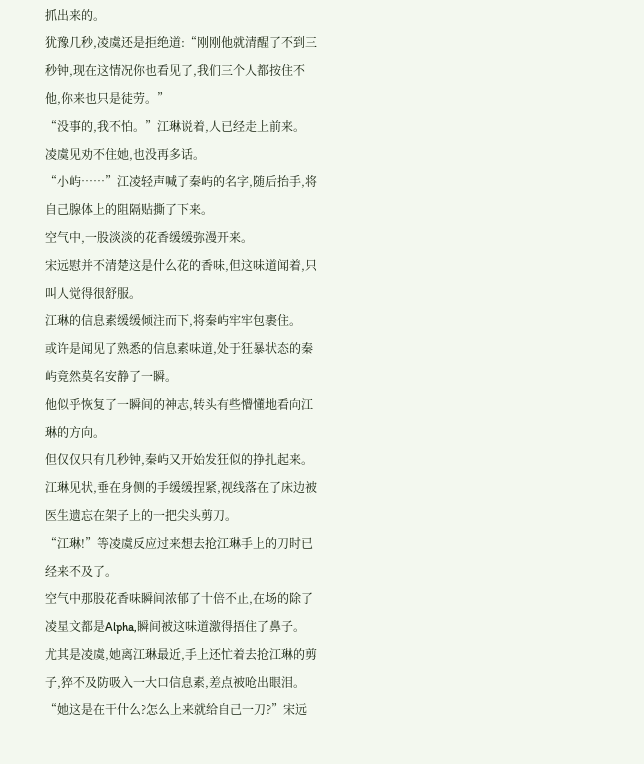抓出来的。
犹豫几秒,凌虞还是拒绝道:“刚刚他就清醒了不到三秒钟,现在这情况你也看见了,我们三个人都按住不他,你来也只是徒劳。”
“没事的,我不怕。”江琳说着,人已经走上前来。
凌虞见劝不住她,也没再多话。
“小屿……”江凌轻声喊了秦屿的名字,随后抬手,将自己腺体上的阻隔贴撕了下来。
空气中,一股淡淡的花香缓缓弥漫开来。
宋远慰并不清楚这是什么花的香味,但这味道闻着,只叫人觉得很舒服。
江琳的信息素缓缓倾注而下,将秦屿牢牢包裹住。
或许是闻见了熟悉的信息素味道,处于狂暴状态的秦屿竟然莫名安静了一瞬。
他似乎恢复了一瞬间的神志,转头有些懵懂地看向江琳的方向。
但仅仅只有几秒钟,秦屿又开始发狂似的挣扎起来。
江琳见状,垂在身侧的手缓缓捏紧,视线落在了床边被医生遗忘在架子上的一把尖头剪刀。
“江琳!”等凌虞反应过来想去抢江琳手上的刀时已经来不及了。
空气中那股花香味瞬间浓郁了十倍不止,在场的除了凌星文都是Alpha,瞬间被这味道激得捂住了鼻子。
尤其是凌虞,她离江琳最近,手上还忙着去抢江琳的剪子,猝不及防吸入一大口信息素,差点被呛出眼泪。
“她这是在干什么?怎么上来就给自己一刀?”宋远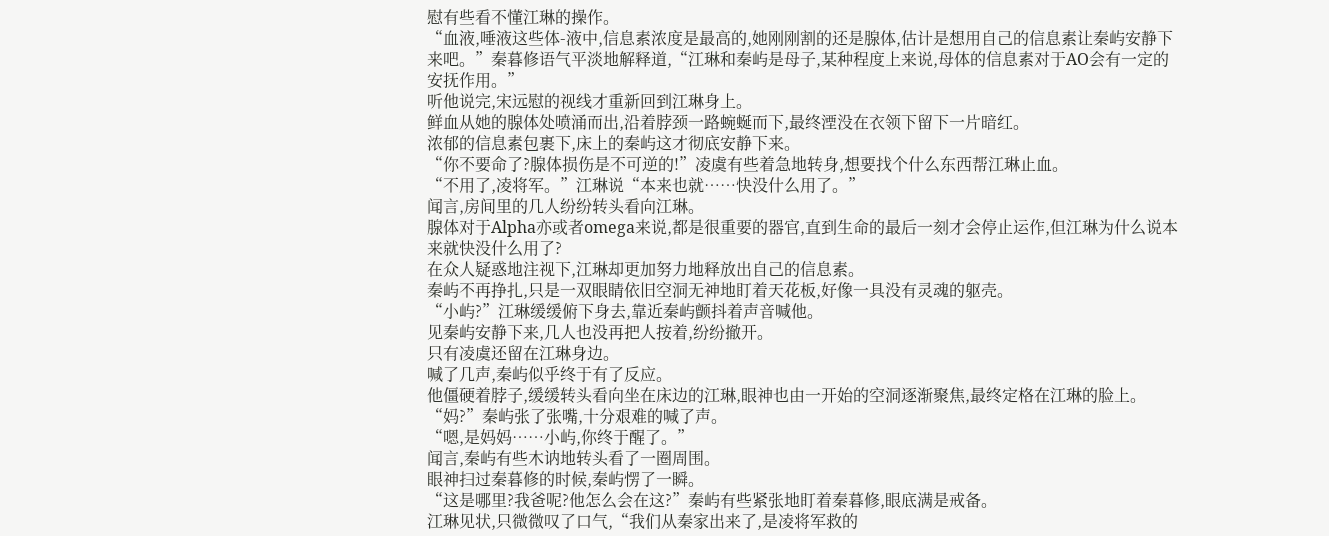慰有些看不懂江琳的操作。
“血液,唾液这些体-液中,信息素浓度是最高的,她刚刚割的还是腺体,估计是想用自己的信息素让秦屿安静下来吧。”秦暮修语气平淡地解释道,“江琳和秦屿是母子,某种程度上来说,母体的信息素对于AO会有一定的安抚作用。”
听他说完,宋远慰的视线才重新回到江琳身上。
鲜血从她的腺体处喷涌而出,沿着脖颈一路蜿蜒而下,最终湮没在衣领下留下一片暗红。
浓郁的信息素包裹下,床上的秦屿这才彻底安静下来。
“你不要命了?腺体损伤是不可逆的!”凌虞有些着急地转身,想要找个什么东西帮江琳止血。
“不用了,凌将军。”江琳说“本来也就……快没什么用了。”
闻言,房间里的几人纷纷转头看向江琳。
腺体对于Alpha亦或者omega来说,都是很重要的器官,直到生命的最后一刻才会停止运作,但江琳为什么说本来就快没什么用了?
在众人疑惑地注视下,江琳却更加努力地释放出自己的信息素。
秦屿不再挣扎,只是一双眼睛依旧空洞无神地盯着天花板,好像一具没有灵魂的躯壳。
“小屿?”江琳缓缓俯下身去,靠近秦屿颤抖着声音喊他。
见秦屿安静下来,几人也没再把人按着,纷纷撤开。
只有凌虞还留在江琳身边。
喊了几声,秦屿似乎终于有了反应。
他僵硬着脖子,缓缓转头看向坐在床边的江琳,眼神也由一开始的空洞逐渐聚焦,最终定格在江琳的脸上。
“妈?”秦屿张了张嘴,十分艰难的喊了声。
“嗯,是妈妈……小屿,你终于醒了。”
闻言,秦屿有些木讷地转头看了一圈周围。
眼神扫过秦暮修的时候,秦屿愣了一瞬。
“这是哪里?我爸呢?他怎么会在这?”秦屿有些紧张地盯着秦暮修,眼底满是戒备。
江琳见状,只微微叹了口气,“我们从秦家出来了,是凌将军救的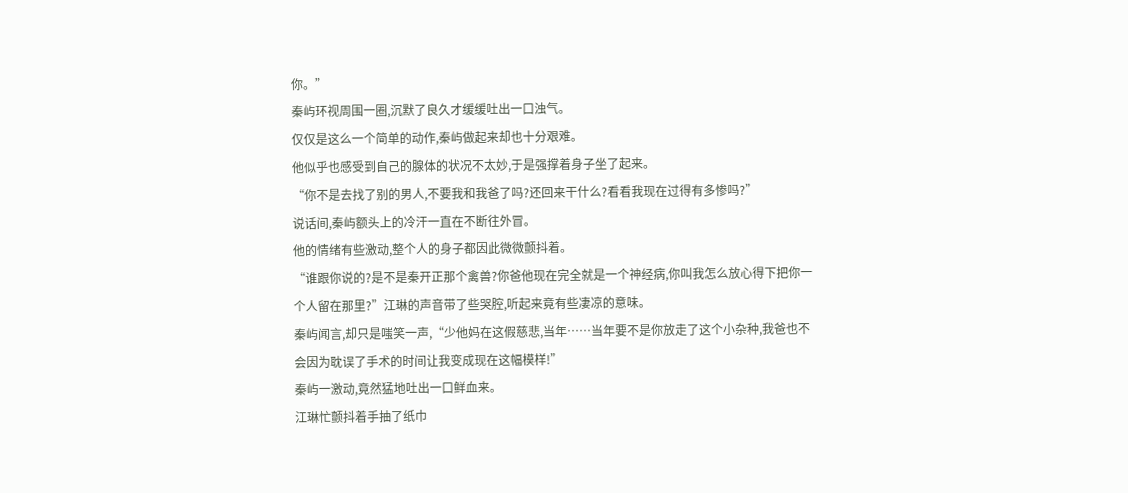你。”
秦屿环视周围一圈,沉默了良久才缓缓吐出一口浊气。
仅仅是这么一个简单的动作,秦屿做起来却也十分艰难。
他似乎也感受到自己的腺体的状况不太妙,于是强撑着身子坐了起来。
“你不是去找了别的男人,不要我和我爸了吗?还回来干什么?看看我现在过得有多惨吗?”
说话间,秦屿额头上的冷汗一直在不断往外冒。
他的情绪有些激动,整个人的身子都因此微微颤抖着。
“谁跟你说的?是不是秦开正那个禽兽?你爸他现在完全就是一个神经病,你叫我怎么放心得下把你一个人留在那里?”江琳的声音带了些哭腔,听起来竟有些凄凉的意味。
秦屿闻言,却只是嗤笑一声,“少他妈在这假慈悲,当年……当年要不是你放走了这个小杂种,我爸也不会因为耽误了手术的时间让我变成现在这幅模样!”
秦屿一激动,竟然猛地吐出一口鲜血来。
江琳忙颤抖着手抽了纸巾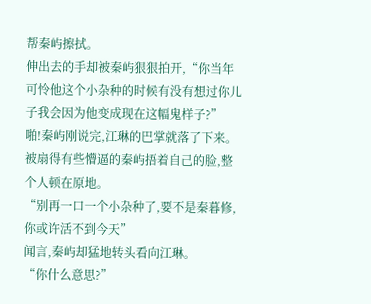帮秦屿擦拭。
伸出去的手却被秦屿狠狠拍开,“你当年可怜他这个小杂种的时候有没有想过你儿子我会因为他变成现在这幅鬼样子?”
啪!秦屿刚说完,江琳的巴掌就落了下来。
被扇得有些懵逼的秦屿捂着自己的脸,整个人顿在原地。
“别再一口一个小杂种了,要不是秦暮修,你或许活不到今天”
闻言,秦屿却猛地转头看向江琳。
“你什么意思?”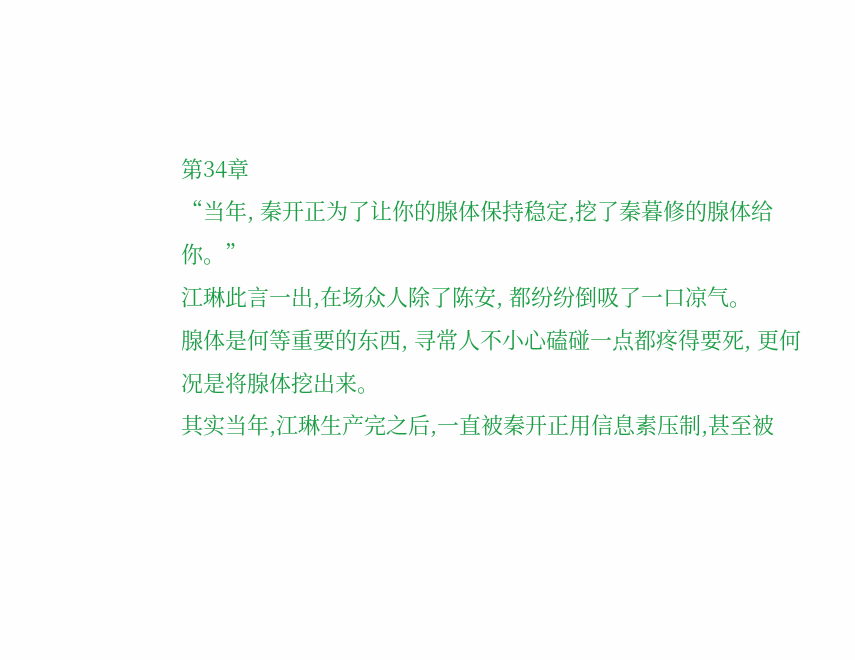第34章
“当年, 秦开正为了让你的腺体保持稳定,挖了秦暮修的腺体给你。”
江琳此言一出,在场众人除了陈安, 都纷纷倒吸了一口凉气。
腺体是何等重要的东西, 寻常人不小心磕碰一点都疼得要死, 更何况是将腺体挖出来。
其实当年,江琳生产完之后,一直被秦开正用信息素压制,甚至被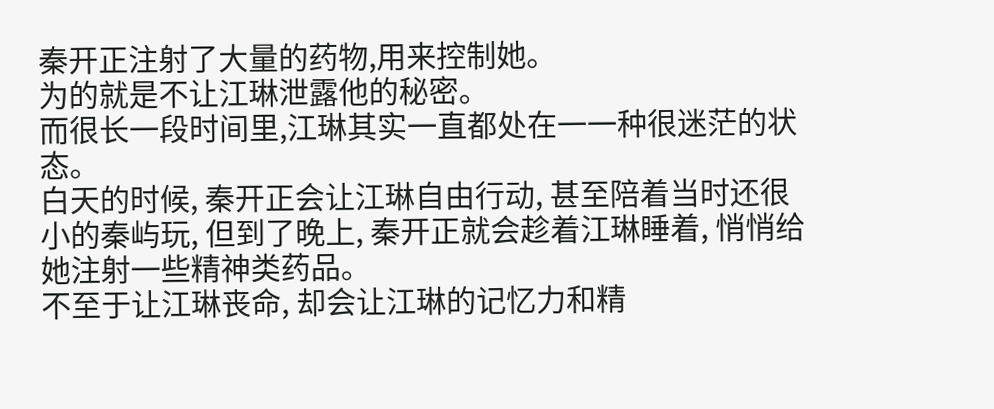秦开正注射了大量的药物,用来控制她。
为的就是不让江琳泄露他的秘密。
而很长一段时间里,江琳其实一直都处在一一种很迷茫的状态。
白天的时候, 秦开正会让江琳自由行动, 甚至陪着当时还很小的秦屿玩, 但到了晚上, 秦开正就会趁着江琳睡着, 悄悄给她注射一些精神类药品。
不至于让江琳丧命, 却会让江琳的记忆力和精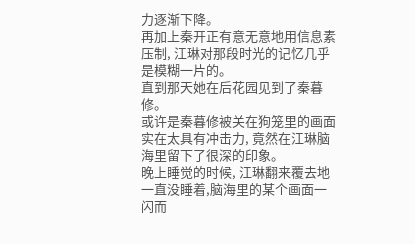力逐渐下降。
再加上秦开正有意无意地用信息素压制, 江琳对那段时光的记忆几乎是模糊一片的。
直到那天她在后花园见到了秦暮修。
或许是秦暮修被关在狗笼里的画面实在太具有冲击力, 竟然在江琳脑海里留下了很深的印象。
晚上睡觉的时候, 江琳翻来覆去地一直没睡着,脑海里的某个画面一闪而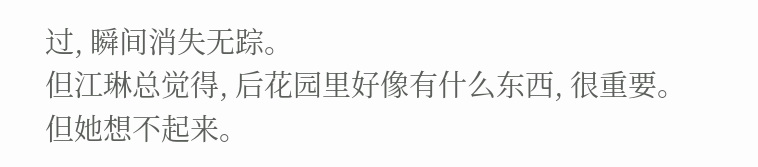过, 瞬间消失无踪。
但江琳总觉得, 后花园里好像有什么东西, 很重要。
但她想不起来。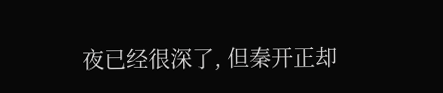夜已经很深了, 但秦开正却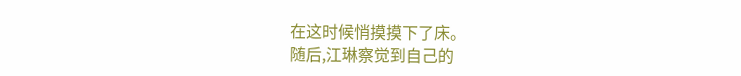在这时候悄摸摸下了床。
随后,江琳察觉到自己的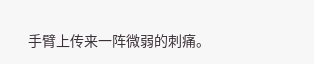手臂上传来一阵微弱的刺痛。